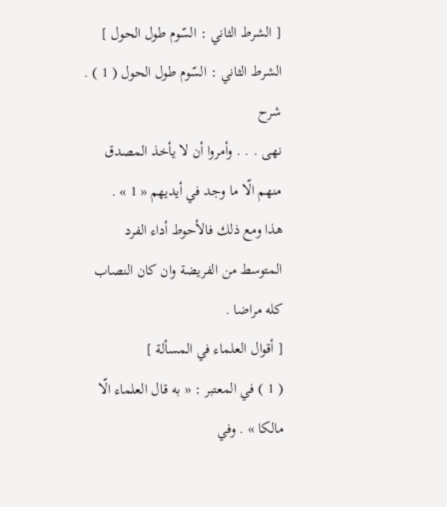[ الشرط الثاني : السّوم طول الحول ]
الشرط الثاني : السّوم طول الحول ( 1 ) .
شرح
نهى . . . وأمروا أن لا يأخذ المصدق منهم الّا ما وجد في أيديهم « 1 » .
هذا ومع ذلك فالأحوط أداء الفرد المتوسط من الفريضة وان كان النصاب كله مراضا .
[ أقوال العلماء في المسألة ]
( 1 ) في المعتبر : « به قال العلماء الّا مالكا » . وفي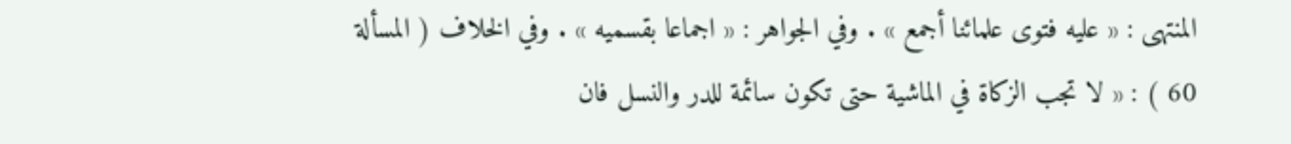المنتهى : « عليه فتوى علمائنا أجمع » . وفي الجواهر : « اجماعا بقسميه » . وفي الخلاف ( المسألة 60 ) : « لا تجب الزكاة في الماشية حتى تكون سائمة للدر والنسل فان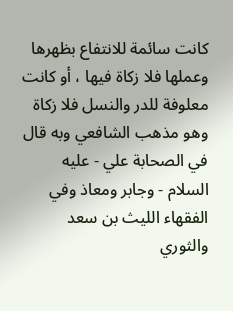كانت سائمة للانتفاع بظهرها وعملها فلا زكاة فيها ، أو كانت معلوفة للدر والنسل فلا زكاة وهو مذهب الشافعي وبه قال في الصحابة علي - عليه السلام - وجابر ومعاذ وفي الفقهاء الليث بن سعد والثوري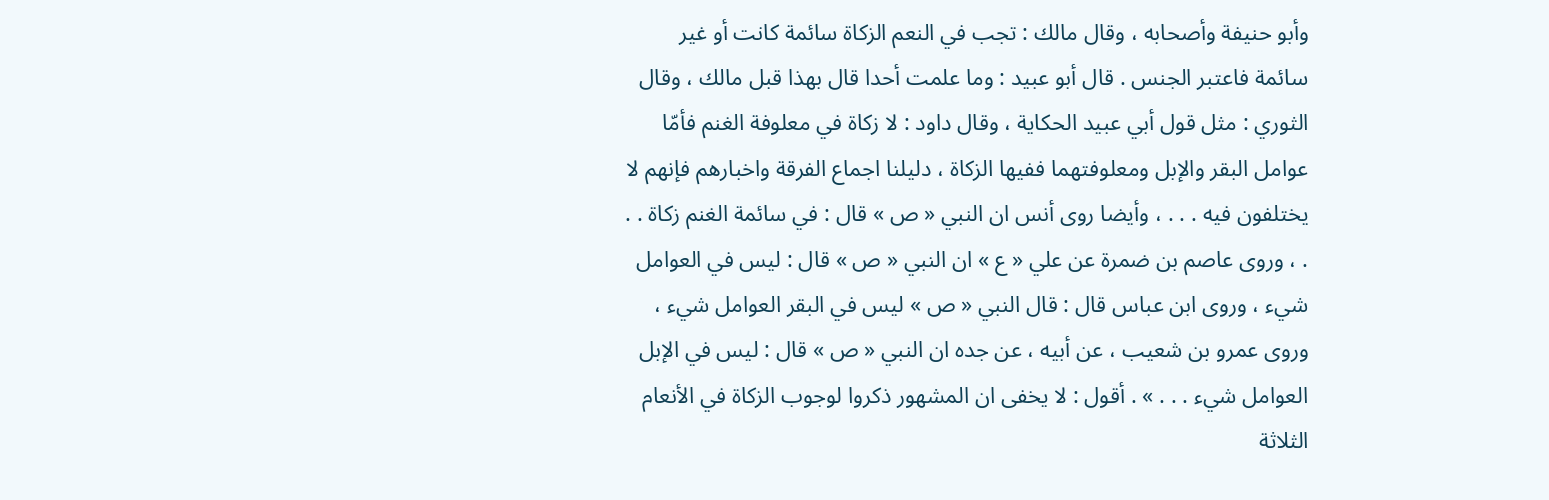وأبو حنيفة وأصحابه ، وقال مالك : تجب في النعم الزكاة سائمة كانت أو غير سائمة فاعتبر الجنس . قال أبو عبيد : وما علمت أحدا قال بهذا قبل مالك ، وقال الثوري : مثل قول أبي عبيد الحكاية ، وقال داود : لا زكاة في معلوفة الغنم فأمّا عوامل البقر والإبل ومعلوفتهما ففيها الزكاة ، دليلنا اجماع الفرقة واخبارهم فإنهم لا يختلفون فيه . . . ، وأيضا روى أنس ان النبي « ص » قال : في سائمة الغنم زكاة . . . ، وروى عاصم بن ضمرة عن علي « ع » ان النبي « ص » قال : ليس في العوامل شيء ، وروى ابن عباس قال : قال النبي « ص » ليس في البقر العوامل شيء ، وروى عمرو بن شعيب ، عن أبيه ، عن جده ان النبي « ص » قال : ليس في الإبل العوامل شيء . . . » . أقول : لا يخفى ان المشهور ذكروا لوجوب الزكاة في الأنعام الثلاثة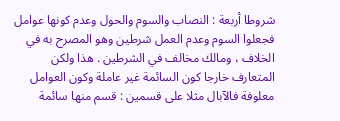شروطا أربعة : النصاب والسوم والحول وعدم كونها عوامل فجعلوا السوم وعدم العمل شرطين وهو المصرح به في الخلاف ، ومالك مخالف في الشرطين . هذا ولكن المتعارف خارجا كون السائمة غير عاملة وكون العوامل معلوفة فالآبال مثلا على قسمين : قسم منها سائمة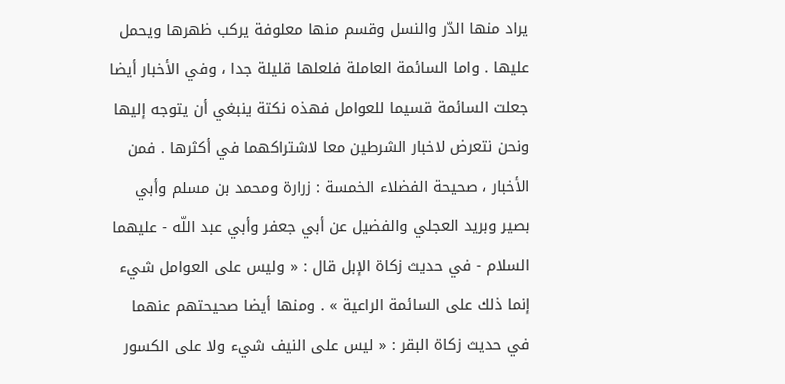يراد منها الدّر والنسل وقسم منها معلوفة يركب ظهرها ويحمل عليها . واما السائمة العاملة فلعلها قليلة جدا ، وفي الأخبار أيضا جعلت السائمة قسيما للعوامل فهذه نكتة ينبغي أن يتوجه إليها ونحن نتعرض لاخبار الشرطين معا لاشتراكهما في أكثرها . فمن الأخبار ، صحيحة الفضلاء الخمسة : زرارة ومحمد بن مسلم وأبي بصير وبريد العجلي والفضيل عن أبي جعفر وأبي عبد اللّه - عليهما السلام - في حديث زكاة الإبل قال : « وليس على العوامل شيء إنما ذلك على السائمة الراعية » . ومنها أيضا صحيحتهم عنهما في حديث زكاة البقر : « ليس على النيف شيء ولا على الكسور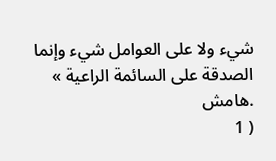شيء ولا على العوامل شيء وإنما الصدقة على السائمة الراعية » .هامش
( 1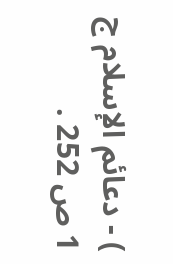) - دعائم الإسلام ج 1 ص 252 .